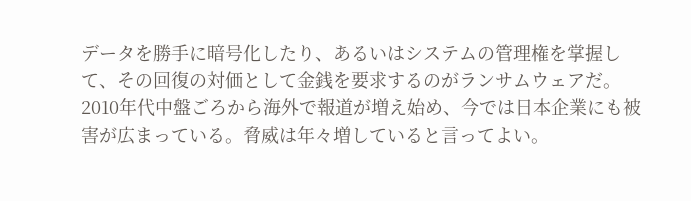データを勝手に暗号化したり、あるいはシステムの管理権を掌握して、その回復の対価として金銭を要求するのがランサムウェアだ。2010年代中盤ごろから海外で報道が増え始め、今では日本企業にも被害が広まっている。脅威は年々増していると言ってよい。